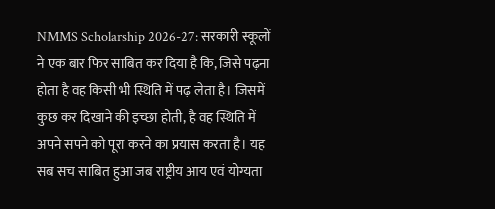NMMS Scholarship 2026-27: सरकारी स्कूलों ने एक बार फिर साबित कर दिया है कि, जिसे पढ़ना होता है वह किसी भी स्थिति में पढ़ लेता है। जिसमें कुछ कर दिखाने की इच्छा होती, है वह स्थिति में अपने सपने को पूरा करने का प्रयास करता है। यह सब सच साबित हुआ जब राष्ट्रीय आय एवं योग्यता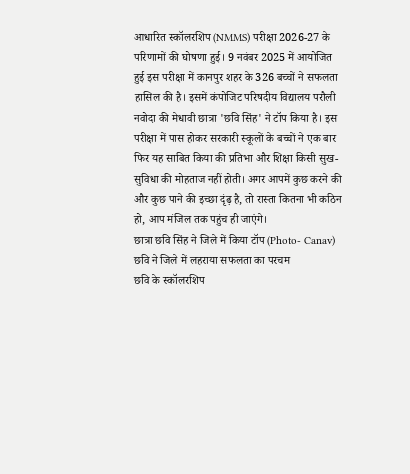आधारित स्कॉलरशिप (NMMS) परीक्षा 2026-27 के परिणामों की घोषणा हुई। 9 नवंबर 2025 में आयोजित हुई इस परीक्षा में कानपुर शहर के 326 बच्चों ने सफलता हासिल की है। इसमें कंपोजिट परिषदीय विद्यालय परौली नवोदा की मेधावी छात्रा 'छवि सिंह' ने टॉप किया है। इस परीक्षा में पास होकर सरकारी स्कूलों के बच्चों ने एक बार फिर यह साबित किया की प्रतिभा और शिक्षा किसी सुख-सुविधा की मोहताज नहीं होती। अगर आपमें कुछ करने की और कुछ पाने की इच्छा दृंढ़ है, तो रास्ता कितना भी कठिन हो, आप मंजिल तक पहुंच ही जाएंगे।
छात्रा छवि सिंह ने जिले में किया टॉप (Photo- Canav)
छवि ने जिले में लहराया सफलता का परचम
छवि के स्कॉलरशिप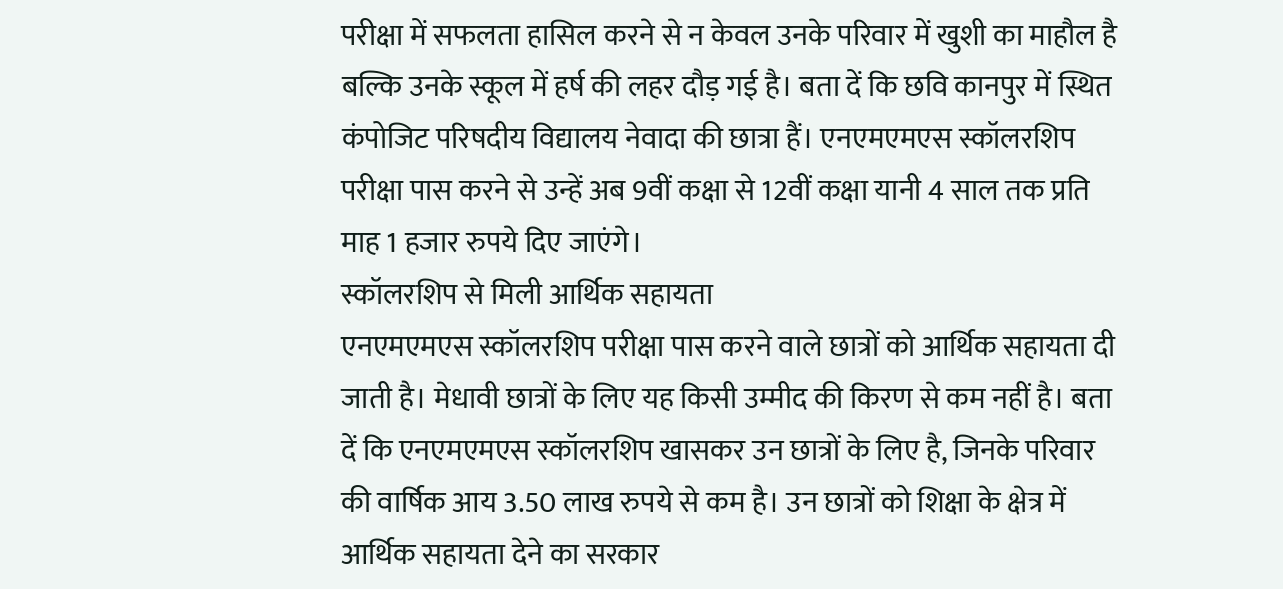परीक्षा में सफलता हासिल करने से न केवल उनके परिवार में खुशी का माहौल है बल्कि उनके स्कूल में हर्ष की लहर दौड़ गई है। बता दें कि छवि कानपुर में स्थित कंपोजिट परिषदीय विद्यालय नेवादा की छात्रा हैं। एनएमएमएस स्कॉलरशिप परीक्षा पास करने से उन्हें अब 9वीं कक्षा से 12वीं कक्षा यानी 4 साल तक प्रति माह 1 हजार रुपये दिए जाएंगे।
स्कॉलरशिप से मिली आर्थिक सहायता
एनएमएमएस स्कॉलरशिप परीक्षा पास करने वाले छात्रों को आर्थिक सहायता दी जाती है। मेधावी छात्रों के लिए यह किसी उम्मीद की किरण से कम नहीं है। बता दें कि एनएमएमएस स्कॉलरशिप खासकर उन छात्रों के लिए है, जिनके परिवार की वार्षिक आय 3.50 लाख रुपये से कम है। उन छात्रों को शिक्षा के क्षेत्र में आर्थिक सहायता देने का सरकार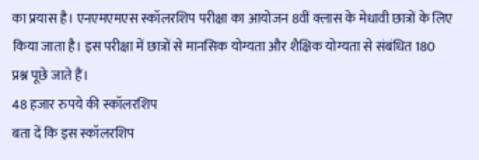का प्रयास है। एनएमएमएस स्कॉलरशिप परीक्षा का आयोजन 8वीं क्लास के मेधावी छात्रों के लिए किया जाता है। इस परीक्षा में छात्रों से मानसिक योग्यता और शैक्षिक योग्यता से संबंधित 180 प्रश्न पूछे जाते हैं।
48 हजार रुपये की स्कॉलरशिप
बता दें कि इस स्कॉलरशिप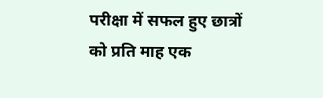परीक्षा में सफल हुए छात्रों को प्रति माह एक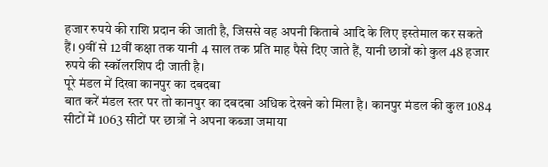हजार रुपये की राशि प्रदान की जाती है, जिससे वह अपनी किताबे आदि के लिए इस्तेमाल कर सकते हैं। 9वीं से 12वीं कक्षा तक यानी 4 साल तक प्रति माह पैसे दिए जाते हैं, यानी छात्रों को कुल 48 हजार रुपये की स्कॉलरशिप दी जाती है।
पूरे मंडल में दिखा कानपुर का दबदबा
बात करें मंडल स्तर पर तो कानपुर का दबदबा अधिक देखने को मिला है। कानपुर मंडल की कुल 1084 सीटों में 1063 सीटों पर छात्रों ने अपना कब्जा जमाया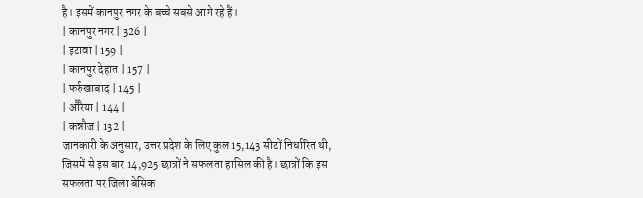है। इसमें कानपुर नगर के बच्चे सबसे आगे रहे हैं।
| कानपुर नगर | 326 |
| इटावा | 159 |
| कानपुर देहात | 157 |
| फर्रुखाबाद | 145 |
| औरैया | 144 |
| कन्नौज | 132 |
जानकारी के अनुसार, उत्तर प्रदेश के लिए कुल 15,143 सीटों निर्धारित थी, जिसमें से इस बार 14,925 छात्रों ने सफलता हासिल की है। छात्रों कि इस सफलता पर जिला बेसिक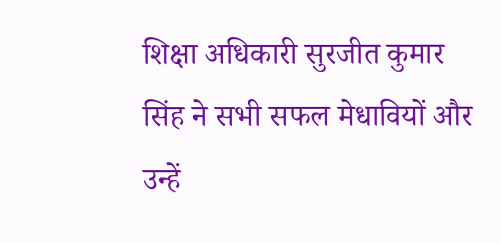शिक्षा अधिकारी सुरजीत कुमार सिंह ने सभी सफल मेधावियों और उन्हें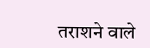तराशने वाले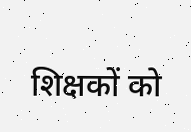शिक्षकों को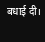बधाई दी।